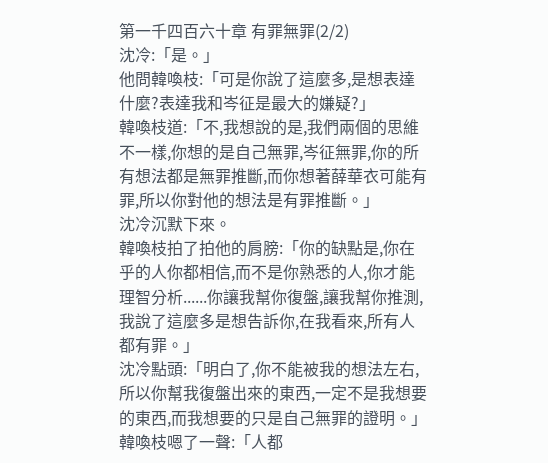第一千四百六十章 有罪無罪(2/2)
沈冷:「是。」
他問韓喚枝:「可是你說了這麼多,是想表達什麼?表達我和岑征是最大的嫌疑?」
韓喚枝道:「不,我想說的是,我們兩個的思維不一樣,你想的是自己無罪,岑征無罪,你的所有想法都是無罪推斷,而你想著薛華衣可能有罪,所以你對他的想法是有罪推斷。」
沈冷沉默下來。
韓喚枝拍了拍他的肩膀:「你的缺點是,你在乎的人你都相信,而不是你熟悉的人,你才能理智分析......你讓我幫你復盤,讓我幫你推測,我說了這麼多是想告訴你,在我看來,所有人都有罪。」
沈冷點頭:「明白了,你不能被我的想法左右,所以你幫我復盤出來的東西,一定不是我想要的東西,而我想要的只是自己無罪的證明。」
韓喚枝嗯了一聲:「人都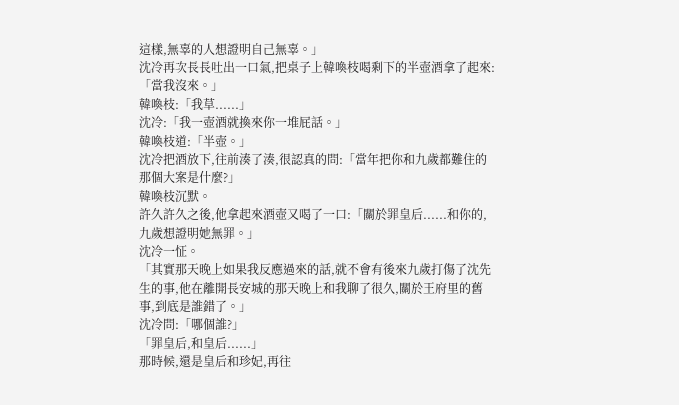這樣,無辜的人想證明自己無辜。」
沈冷再次長長吐出一口氣,把桌子上韓喚枝喝剩下的半壺酒拿了起來:「當我沒來。」
韓喚枝:「我草......」
沈冷:「我一壺酒就換來你一堆屁話。」
韓喚枝道:「半壺。」
沈冷把酒放下,往前湊了湊,很認真的問:「當年把你和九歲都難住的那個大案是什麼?」
韓喚枝沉默。
許久許久之後,他拿起來酒壺又喝了一口:「關於罪皇后......和你的,九歲想證明她無罪。」
沈冷一怔。
「其實那天晚上如果我反應過來的話,就不會有後來九歲打傷了沈先生的事,他在離開長安城的那天晚上和我聊了很久,關於王府里的舊事,到底是誰錯了。」
沈冷問:「哪個誰?」
「罪皇后,和皇后......」
那時候,還是皇后和珍妃,再往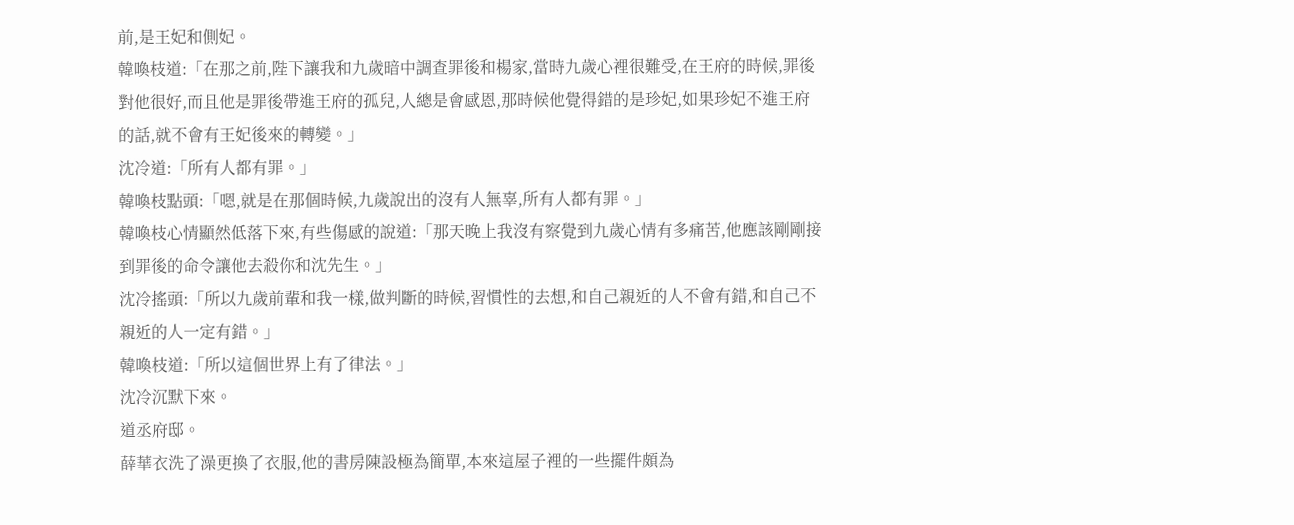前,是王妃和側妃。
韓喚枝道:「在那之前,陛下讓我和九歲暗中調查罪後和楊家,當時九歲心裡很難受,在王府的時候,罪後對他很好,而且他是罪後帶進王府的孤兒,人總是會感恩,那時候他覺得錯的是珍妃,如果珍妃不進王府的話,就不會有王妃後來的轉變。」
沈冷道:「所有人都有罪。」
韓喚枝點頭:「嗯,就是在那個時候,九歲說出的沒有人無辜,所有人都有罪。」
韓喚枝心情顯然低落下來,有些傷感的說道:「那天晚上我沒有察覺到九歲心情有多痛苦,他應該剛剛接到罪後的命令讓他去殺你和沈先生。」
沈冷搖頭:「所以九歲前輩和我一樣,做判斷的時候,習慣性的去想,和自己親近的人不會有錯,和自己不親近的人一定有錯。」
韓喚枝道:「所以這個世界上有了律法。」
沈冷沉默下來。
道丞府邸。
薛華衣洗了澡更換了衣服,他的書房陳設極為簡單,本來這屋子裡的一些擺件頗為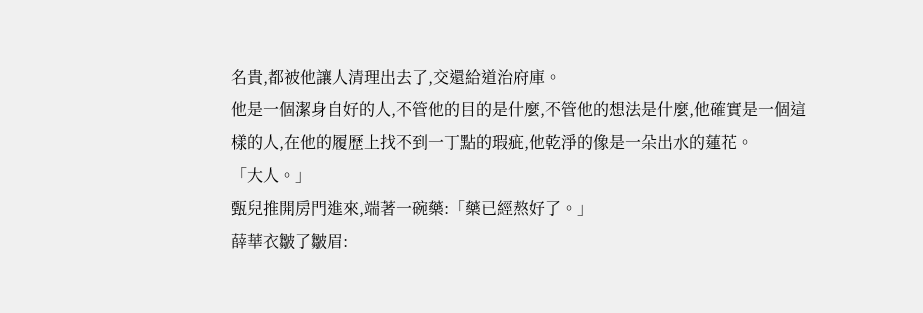名貴,都被他讓人清理出去了,交還給道治府庫。
他是一個潔身自好的人,不管他的目的是什麼,不管他的想法是什麼,他確實是一個這樣的人,在他的履歷上找不到一丁點的瑕疵,他乾淨的像是一朵出水的蓮花。
「大人。」
甄兒推開房門進來,端著一碗藥:「藥已經熬好了。」
薛華衣皺了皺眉: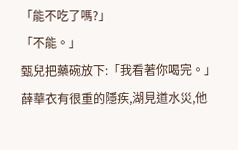「能不吃了嗎?」
「不能。」
甄兒把藥碗放下:「我看著你喝完。」
薛華衣有很重的隱疾,湖見道水災,他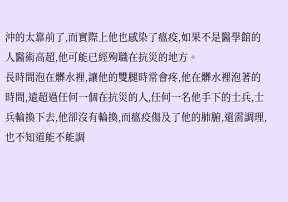沖的太靠前了,而實際上他也感染了瘟疫,如果不是醫學館的人醫術高超,他可能已經殉職在抗災的地方。
長時間泡在髒水裡,讓他的雙腿時常會疼,他在髒水裡泡著的時間,遠超過任何一個在抗災的人,任何一名他手下的士兵,士兵輪換下去,他卻沒有輪換,而瘟疫傷及了他的肺腑,還需調理,也不知道能不能調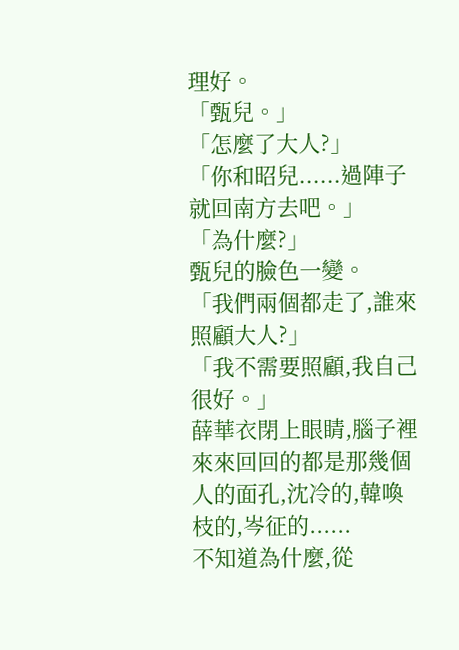理好。
「甄兒。」
「怎麼了大人?」
「你和昭兒......過陣子就回南方去吧。」
「為什麼?」
甄兒的臉色一變。
「我們兩個都走了,誰來照顧大人?」
「我不需要照顧,我自己很好。」
薛華衣閉上眼睛,腦子裡來來回回的都是那幾個人的面孔,沈冷的,韓喚枝的,岑征的......
不知道為什麼,從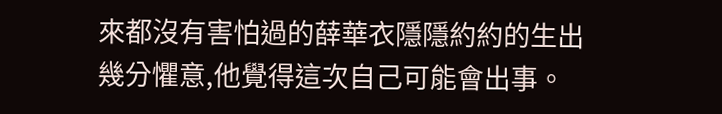來都沒有害怕過的薛華衣隱隱約約的生出幾分懼意,他覺得這次自己可能會出事。